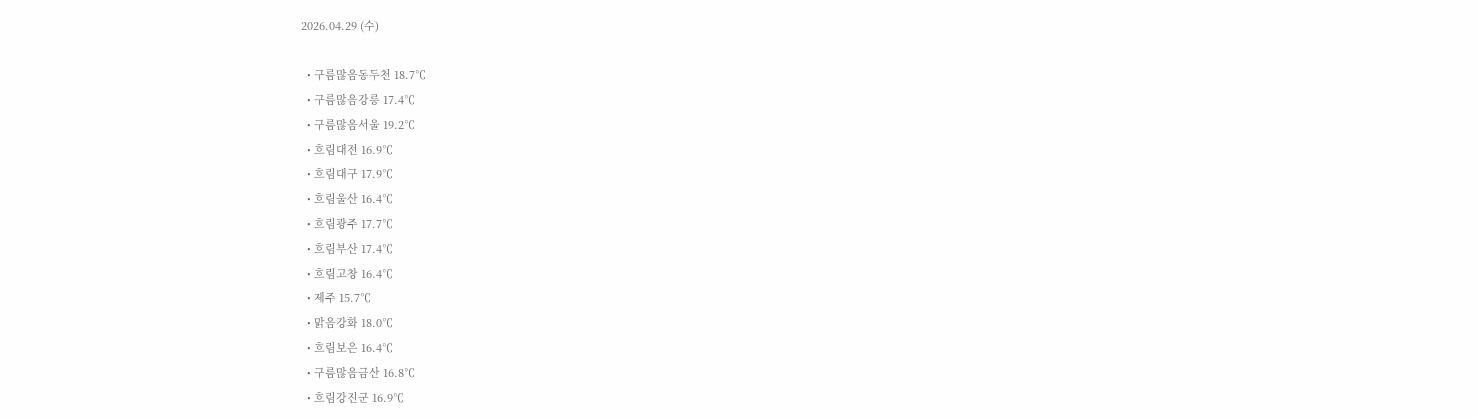2026.04.29 (수)

  • 구름많음동두천 18.7℃
  • 구름많음강릉 17.4℃
  • 구름많음서울 19.2℃
  • 흐림대전 16.9℃
  • 흐림대구 17.9℃
  • 흐림울산 16.4℃
  • 흐림광주 17.7℃
  • 흐림부산 17.4℃
  • 흐림고창 16.4℃
  • 제주 15.7℃
  • 맑음강화 18.0℃
  • 흐림보은 16.4℃
  • 구름많음금산 16.8℃
  • 흐림강진군 16.9℃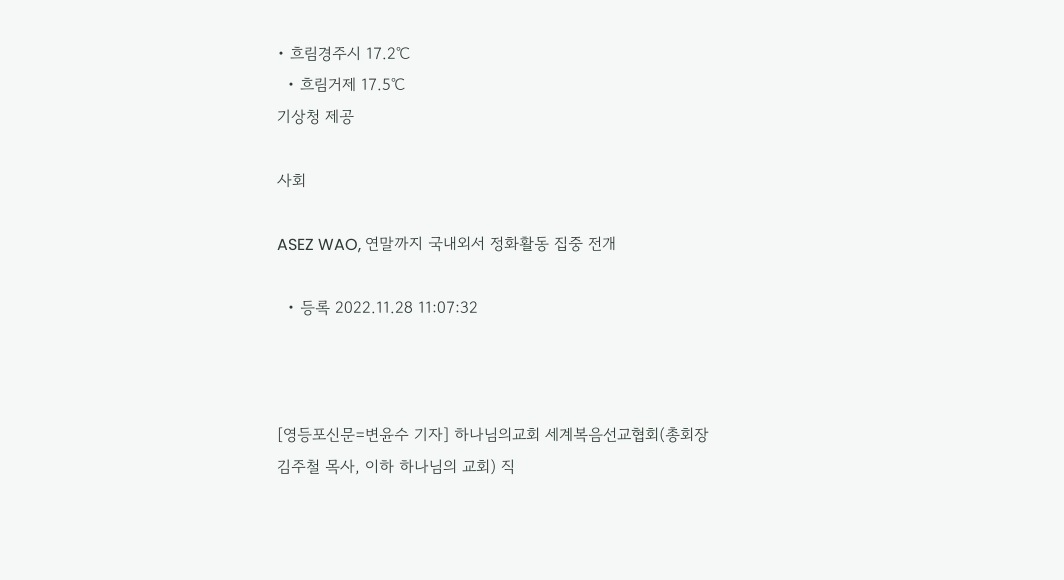• 흐림경주시 17.2℃
  • 흐림거제 17.5℃
기상청 제공

사회

ASEZ WAO, 연말까지 국내외서 정화활동 집중 전개

  • 등록 2022.11.28 11:07:32



[영등포신문=변윤수 기자] 하나님의교회 세계복음선교협회(총회장 김주철 목사, 이하 하나님의 교회) 직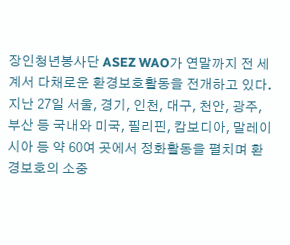장인청년봉사단 ASEZ WAO가 연말까지 전 세계서 다채로운 환경보호활동을 전개하고 있다. 지난 27일 서울, 경기, 인천, 대구, 천안, 광주, 부산 등 국내와 미국, 필리핀, 캄보디아, 말레이시아 등 약 60여 곳에서 정화활동을 펼치며 환경보호의 소중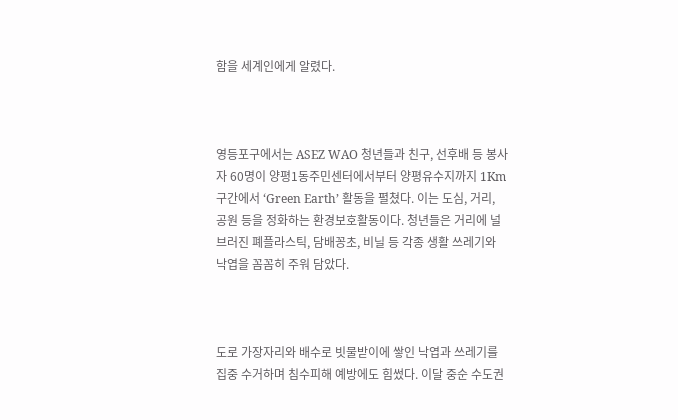함을 세계인에게 알렸다.



영등포구에서는 ASEZ WAO 청년들과 친구, 선후배 등 봉사자 60명이 양평1동주민센터에서부터 양평유수지까지 1Km 구간에서 ‘Green Earth’ 활동을 펼쳤다. 이는 도심, 거리, 공원 등을 정화하는 환경보호활동이다. 청년들은 거리에 널브러진 폐플라스틱, 담배꽁초, 비닐 등 각종 생활 쓰레기와 낙엽을 꼼꼼히 주워 담았다.



도로 가장자리와 배수로 빗물받이에 쌓인 낙엽과 쓰레기를 집중 수거하며 침수피해 예방에도 힘썼다. 이달 중순 수도권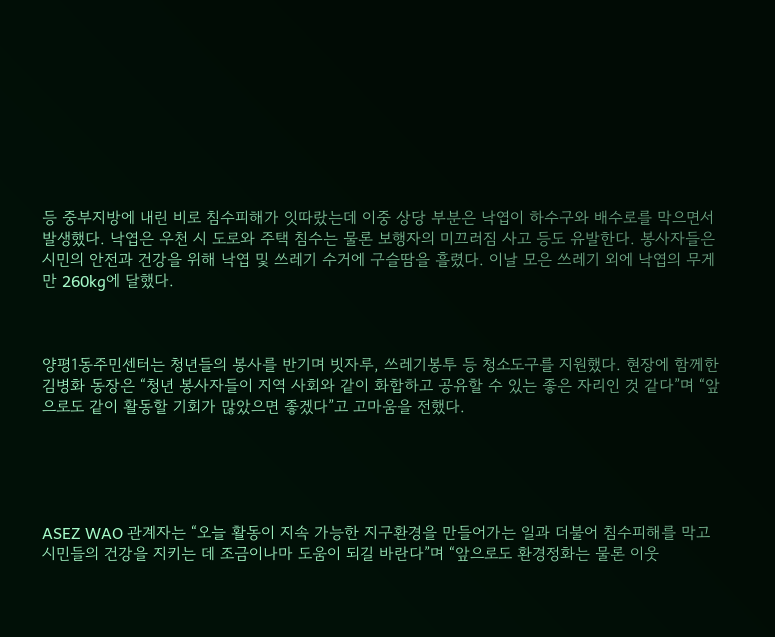등 중부지방에 내린 비로 침수피해가 잇따랐는데 이중 상당 부분은 낙엽이 하수구와 배수로를 막으면서 발생했다. 낙엽은 우천 시 도로와 주택 침수는 물론 보행자의 미끄러짐 사고 등도 유발한다. 봉사자들은 시민의 안전과 건강을 위해 낙엽 및 쓰레기 수거에 구슬땀을 흘렸다. 이날 모은 쓰레기 외에 낙엽의 무게만 260kg에 달했다.



양평1동주민센터는 청년들의 봉사를 반기며 빗자루, 쓰레기봉투 등 청소도구를 지원했다. 현장에 함께한 김병화 동장은 “청년 봉사자들이 지역 사회와 같이 화합하고 공유할 수 있는 좋은 자리인 것 같다”며 “앞으로도 같이 활동할 기회가 많았으면 좋겠다”고 고마움을 전했다.





ASEZ WAO 관계자는 “오늘 활동이 지속 가능한 지구환경을 만들어가는 일과 더불어 침수피해를 막고 시민들의 건강을 지키는 데 조금이나마 도움이 되길 바란다”며 “앞으로도 환경정화는 물론 이웃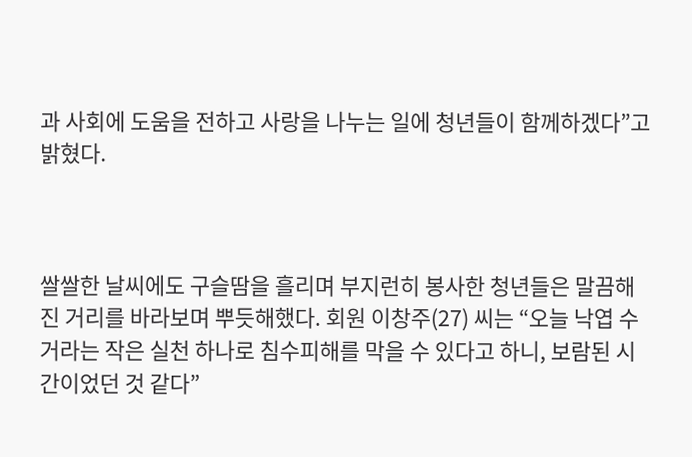과 사회에 도움을 전하고 사랑을 나누는 일에 청년들이 함께하겠다”고 밝혔다.



쌀쌀한 날씨에도 구슬땀을 흘리며 부지런히 봉사한 청년들은 말끔해진 거리를 바라보며 뿌듯해했다. 회원 이창주(27) 씨는 “오늘 낙엽 수거라는 작은 실천 하나로 침수피해를 막을 수 있다고 하니, 보람된 시간이었던 것 같다”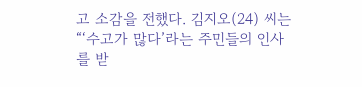고 소감을 전했다. 김지오(24) 씨는 “‘수고가 많다’라는 주민들의 인사를 받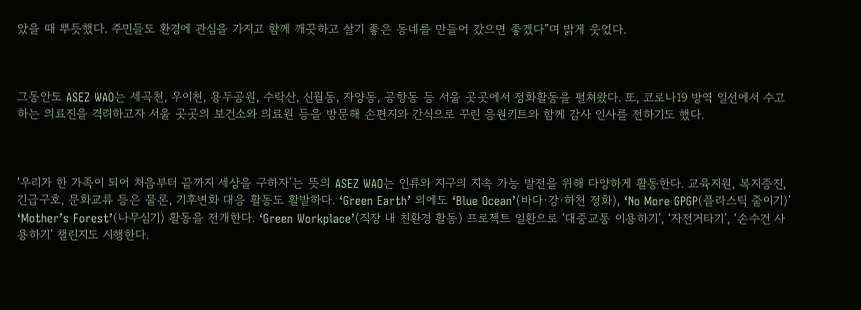았을 때 뿌듯했다. 주민들도 환경에 관심을 가지고 함께 깨끗하고 살기 좋은 동네를 만들어 갔으면 좋겠다”며 밝게 웃었다.



그동안도 ASEZ WAO는 세곡천, 우이천, 용두공원, 수락산, 신월동, 자양동, 공항동 등 서울 곳곳에서 정화활동을 펼쳐왔다. 또, 코로나19 방역 일선에서 수고하는 의료진을 격려하고자 서울 곳곳의 보건소와 의료원 등을 방문해 손편지와 간식으로 꾸린 응원키트와 함께 감사 인사를 전하기도 했다.



‘우리가 한 가족이 되어 처음부터 끝까지 세상을 구하자’는 뜻의 ASEZ WAO는 인류와 지구의 지속 가능 발전을 위해 다양하게 활동한다. 교육지원, 복지증진, 긴급구호, 문화교류 등은 물론, 기후변화 대응 활동도 활발하다. ‘Green Earth’ 외에도 ‘Blue Ocean’(바다·강·하천 정화), ‘No More GPGP(플라스틱 줄이기)’ ‘Mother’s Forest’(나무심기) 활동을 전개한다. ‘Green Workplace’(직장 내 친환경 활동) 프로젝트 일환으로 ‘대중교통 이용하기’, ‘자전거타기’, ‘손수건 사용하기’ 챌린지도 시행한다.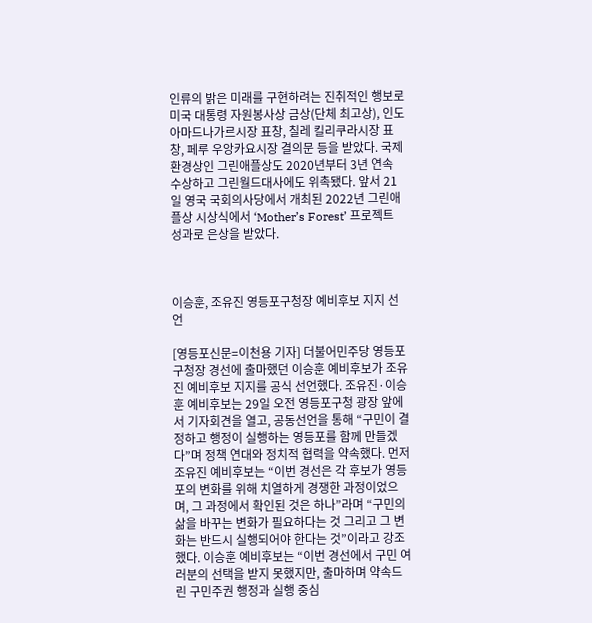인류의 밝은 미래를 구현하려는 진취적인 행보로 미국 대통령 자원봉사상 금상(단체 최고상), 인도 아마드나가르시장 표창, 칠레 킬리쿠라시장 표창, 페루 우앙카요시장 결의문 등을 받았다. 국제환경상인 그린애플상도 2020년부터 3년 연속 수상하고 그린월드대사에도 위촉됐다. 앞서 21일 영국 국회의사당에서 개최된 2022년 그린애플상 시상식에서 ‘Mother’s Forest’ 프로젝트 성과로 은상을 받았다.



이승훈, 조유진 영등포구청장 예비후보 지지 선언

[영등포신문=이천용 기자] 더불어민주당 영등포구청장 경선에 출마했던 이승훈 예비후보가 조유진 예비후보 지지를 공식 선언했다. 조유진·이승훈 예비후보는 29일 오전 영등포구청 광장 앞에서 기자회견을 열고, 공동선언을 통해 “구민이 결정하고 행정이 실행하는 영등포를 함께 만들겠다”며 정책 연대와 정치적 협력을 약속했다. 먼저 조유진 예비후보는 “이번 경선은 각 후보가 영등포의 변화를 위해 치열하게 경쟁한 과정이었으며, 그 과정에서 확인된 것은 하나”라며 “구민의 삶을 바꾸는 변화가 필요하다는 것 그리고 그 변화는 반드시 실행되어야 한다는 것”이라고 강조했다. 이승훈 예비후보는 “이번 경선에서 구민 여러분의 선택을 받지 못했지만, 출마하며 약속드린 구민주권 행정과 실행 중심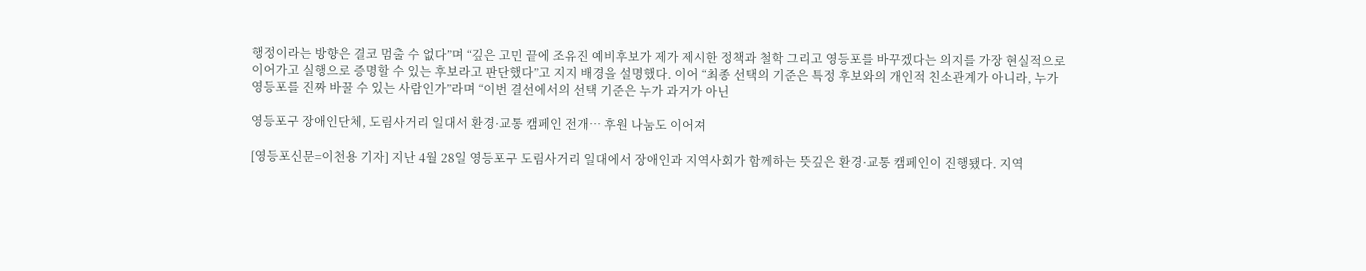행정이라는 방향은 결코 멈출 수 없다”며 “깊은 고민 끝에 조유진 예비후보가 제가 제시한 정책과 철학 그리고 영등포를 바꾸겠다는 의지를 가장 현실적으로 이어가고 실행으로 증명할 수 있는 후보라고 판단했다”고 지지 배경을 설명했다. 이어 “최종 선택의 기준은 특정 후보와의 개인적 친소관계가 아니라, 누가 영등포를 진짜 바꿀 수 있는 사람인가”라며 “이번 결선에서의 선택 기준은 누가 과거가 아닌

영등포구 장애인단체, 도림사거리 일대서 환경·교통 캠페인 전개… 후원 나눔도 이어져

[영등포신문=이천용 기자] 지난 4월 28일 영등포구 도림사거리 일대에서 장애인과 지역사회가 함께하는 뜻깊은 환경·교통 캠페인이 진행됐다. 지역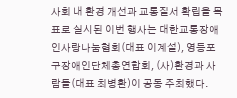사회 내 환경 개선과 교통질서 확립을 목표로 실시된 이번 행사는 대한교통장애인사랑나눔협회(대표 이계설), 영등포구장애인단체총연합회, (사)환경과 사람들(대표 최병환)이 공동 주최했다.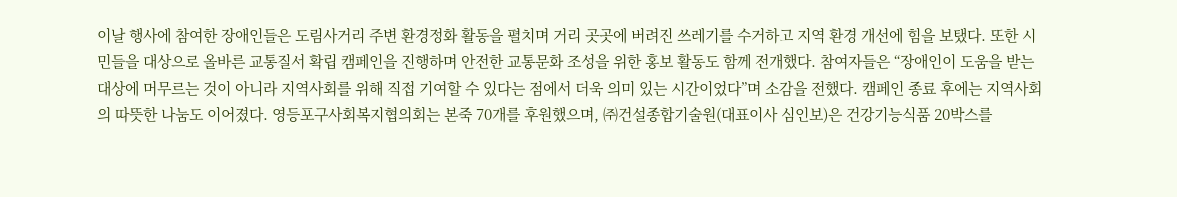이날 행사에 참여한 장애인들은 도림사거리 주변 환경정화 활동을 펼치며 거리 곳곳에 버려진 쓰레기를 수거하고 지역 환경 개선에 힘을 보탰다. 또한 시민들을 대상으로 올바른 교통질서 확립 캠페인을 진행하며 안전한 교통문화 조성을 위한 홍보 활동도 함께 전개했다. 참여자들은 “장애인이 도움을 받는 대상에 머무르는 것이 아니라 지역사회를 위해 직접 기여할 수 있다는 점에서 더욱 의미 있는 시간이었다”며 소감을 전했다. 캠페인 종료 후에는 지역사회의 따뜻한 나눔도 이어졌다. 영등포구사회복지협의회는 본죽 70개를 후원했으며, ㈜건설종합기술원(대표이사 심인보)은 건강기능식품 20박스를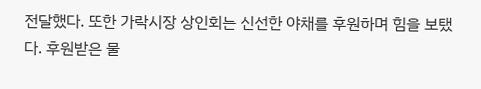전달했다. 또한 가락시장 상인회는 신선한 야채를 후원하며 힘을 보탰다. 후원받은 물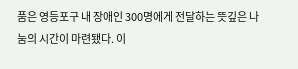품은 영등포구 내 장애인 300명에게 전달하는 뜻깊은 나눔의 시간이 마련됐다. 이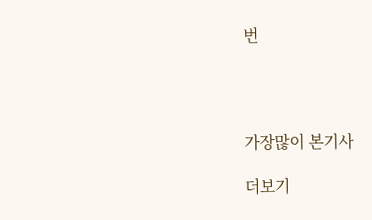번




가장많이 본기사

더보기